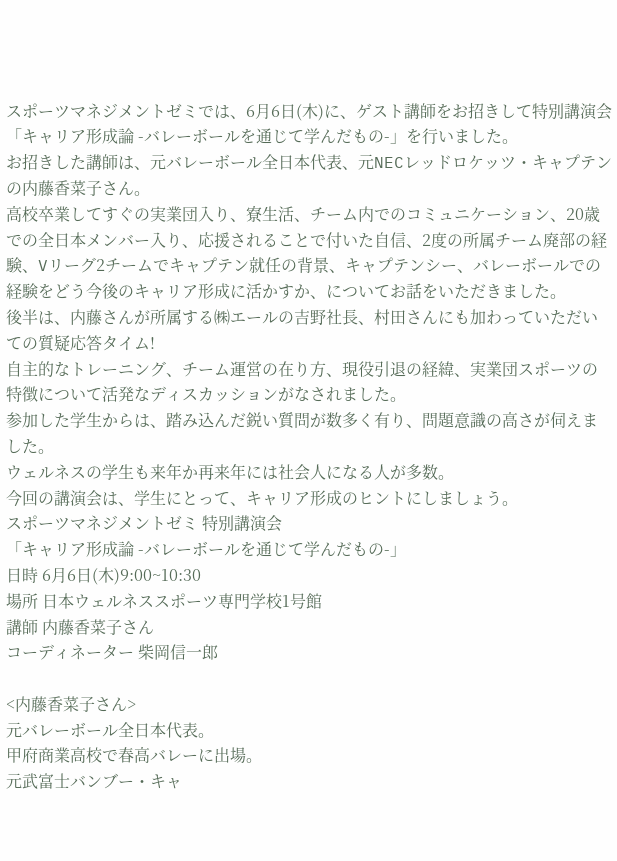スポーツマネジメントゼミでは、6月6日(木)に、ゲスト講師をお招きして特別講演会「キャリア形成論 -バレーボールを通じて学んだもの-」を行いました。
お招きした講師は、元バレーボール全日本代表、元NECレッドロケッツ・キャプテンの内藤香菜子さん。
高校卒業してすぐの実業団入り、寮生活、チーム内でのコミュニケーション、20歳での全日本メンバー入り、応援されることで付いた自信、2度の所属チーム廃部の経験、Vリーグ2チームでキャプテン就任の背景、キャプテンシー、バレーボールでの経験をどう今後のキャリア形成に活かすか、についてお話をいただきました。
後半は、内藤さんが所属する㈱エールの吉野社長、村田さんにも加わっていただいての質疑応答タイム!
自主的なトレーニング、チーム運営の在り方、現役引退の経緯、実業団スポーツの特徴について活発なディスカッションがなされました。
参加した学生からは、踏み込んだ鋭い質問が数多く有り、問題意識の高さが伺えました。
ウェルネスの学生も来年か再来年には社会人になる人が多数。
今回の講演会は、学生にとって、キャリア形成のヒントにしましょう。
スポーツマネジメントゼミ 特別講演会
「キャリア形成論 -バレーボールを通じて学んだもの-」
日時 6月6日(木)9:00~10:30
場所 日本ウェルネススポーツ専門学校1号館
講師 内藤香菜子さん
コーディネーター 柴岡信一郎

<内藤香菜子さん>
元バレーボール全日本代表。
甲府商業高校で春高バレーに出場。
元武富士バンブー・キャ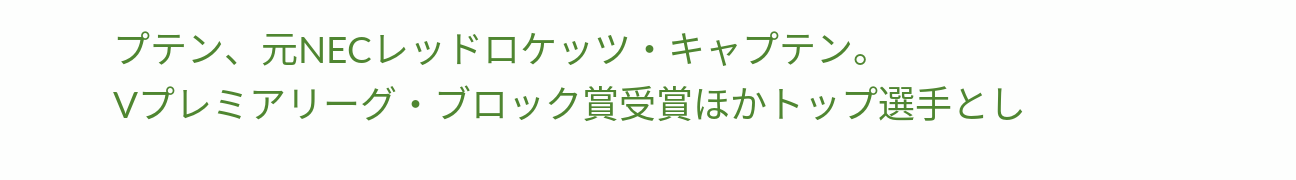プテン、元NECレッドロケッツ・キャプテン。
Vプレミアリーグ・ブロック賞受賞ほかトップ選手とし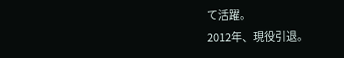て活躍。
2012年、現役引退。